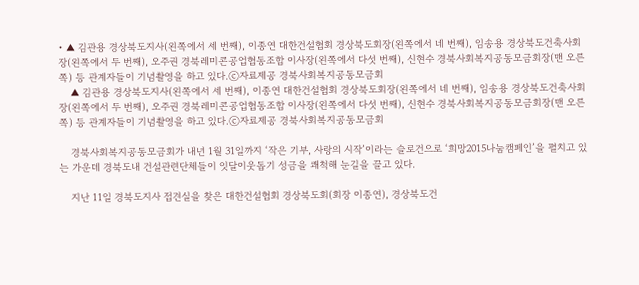• ▲ 김관용 경상북도지사(왼쪽에서 세 번째), 이종연 대한건설협회 경상북도회장(왼쪽에서 네 번째), 임송용 경상북도건축사회장(왼쪽에서 두 번째), 오주권 경북레미콘공업협동조합 이사장(왼쪽에서 다섯 번째), 신현수 경북사회복지공동모금회장(맨 오른쪽) 등 관계자들이 기념촬영을 하고 있다.ⓒ자료제공 경북사회복지공동모금회
    ▲ 김관용 경상북도지사(왼쪽에서 세 번째), 이종연 대한건설협회 경상북도회장(왼쪽에서 네 번째), 임송용 경상북도건축사회장(왼쪽에서 두 번째), 오주권 경북레미콘공업협동조합 이사장(왼쪽에서 다섯 번째), 신현수 경북사회복지공동모금회장(맨 오른쪽) 등 관계자들이 기념촬영을 하고 있다.ⓒ자료제공 경북사회복지공동모금회

    경북사회복지공동모금회가 내년 1월 31일까지 ‘작은 기부, 사랑의 시작’이라는 슬로건으로 ‘희망2015나눔캠페인’을 펼치고 있는 가운데 경북도내 건설관련단체들이 잇달이웃돕기 성금을 쾌척해 눈길을 끌고 있다.

    지난 11일 경북도지사 접견실을 찾은 대한건설협회 경상북도회(회장 이종연), 경상북도건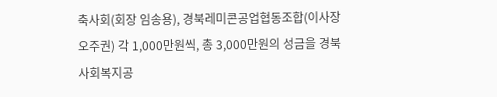축사회(회장 임송용), 경북레미콘공업협동조합(이사장 오주권) 각 1,000만원씩, 총 3,000만원의 성금을 경북사회복지공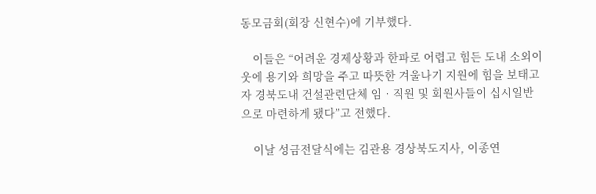동모금회(회장 신현수)에 기부했다.

    이들은 “어려운 경제상황과 한파로 어렵고 힘든 도내 소외이웃에 용기와 희망을 주고 따뜻한 겨울나기 지원에 힘을 보태고자 경북도내 건설관련단체 임‧직원 및 회원사들이 십시일반으로 마련하게 됐다”고 전했다.

    이날 성금전달식에는 김관용 경상북도지사, 이종연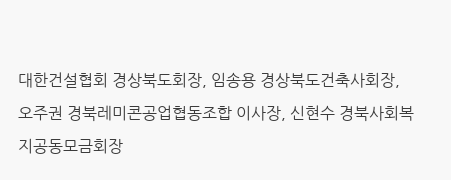대한건설협회 경상북도회장, 임송용 경상북도건축사회장, 오주권 경북레미콘공업협동조합 이사장, 신현수 경북사회복지공동모금회장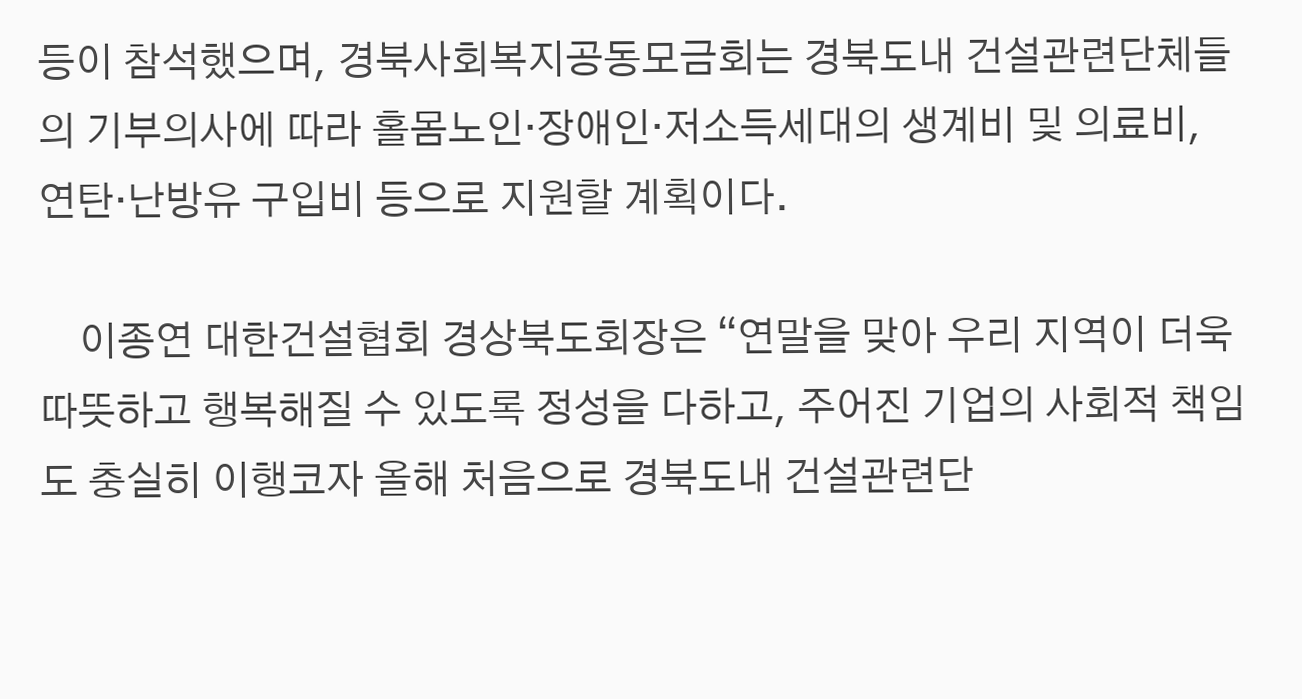등이 참석했으며, 경북사회복지공동모금회는 경북도내 건설관련단체들의 기부의사에 따라 홀몸노인‧장애인‧저소득세대의 생계비 및 의료비, 연탄‧난방유 구입비 등으로 지원할 계획이다.

    이종연 대한건설협회 경상북도회장은 “연말을 맞아 우리 지역이 더욱 따뜻하고 행복해질 수 있도록 정성을 다하고, 주어진 기업의 사회적 책임도 충실히 이행코자 올해 처음으로 경북도내 건설관련단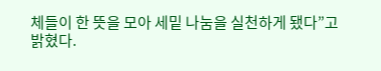체들이 한 뜻을 모아 세밑 나눔을 실천하게 됐다”고 밝혔다.